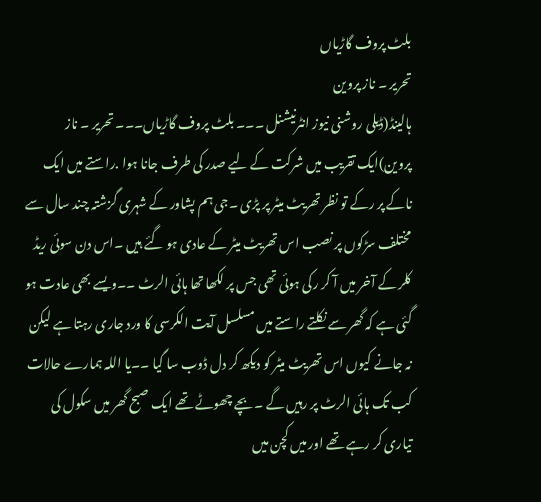بلٹ پروف گاڑیاں
تحریر ۔ ناز پروین
ہالینڈ(ڈیلی روشنی نیوز انٹرنیشنل ۔۔۔ بلٹ پروف گاڑیاں۔۔۔ تحریر ۔ ناز پروین)ایک تقریب میں شرکت کے لیے صدر کی طرف جانا ہوا .راستے میں ایک ناکے پر رکے تو نظر تھریٹ میٹر پر پڑی ۔جی ہم پشاور کے شہری گزشتہ چند سال سے مختلف سڑکوں پر نصب اس تھریٹ میٹر کے عادی ہو گئے ہیں ۔اس دن سوئی ریڈ کلر کے آخر میں آ کر رکی ہوئی تھی جس پر لکھا تھا ہائی الرٹ ۔۔ویسے بھی عادت ہو گئی ہے کہ گھر سے نکلتے راستے میں مسلسل آیت الکرسی کا ورد جاری رہتا ہے لیکن نہ جانے کیوں اس تھریٹ میٹر کو دیکھ کر دل ڈوب سا گیا ۔۔یا اللہ ہمارے حالات کب تک ہائی الرٹ پر رہیں گے ۔بچے چھوٹے تھے ایک صبح گھر میں سکول کی تیاری کر رہے تھے اور میں کچن میں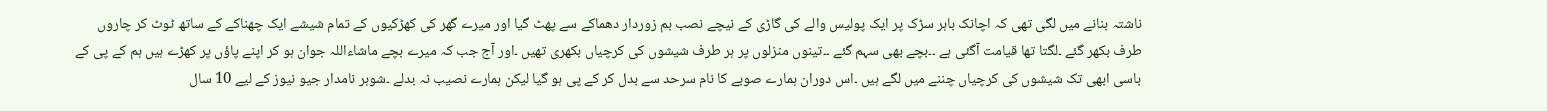ناشتہ بنانے میں لگی تھی کہ اچانک باہر سڑک پر ایک پولیس والے کی گاڑی کے نیچے نصب بم زوردار دھماکے سے پھٹ گیا اور میرے گھر کی کھڑکیوں کے تمام شیشے ایک چھناکے کے ساتھ ٹوٹ کر چاروں طرف بکھر گئے ۔لگتا تھا قیامت آگئی ہے ۔۔بچے بھی سہم گئے ۔۔تینوں منزلوں پر ہر طرف شیشوں کی کرچیاں بکھری تھیں ۔اور آج جب کہ میرے بچے ماشاءاللہ جوان ہو کر اپنے پاؤں پر کھڑے ہیں ہم کے پی کے باسی ابھی تک شیشوں کی کرچیاں چننے میں لگے ہیں ۔اس دوران ہمارے صوبے کا نام سرحد سے بدل کر کے پی ہو گیا لیکن ہمارے نصیب نہ بدلے ۔شوہر نامدار جیو نیوز کے لیے 10 سال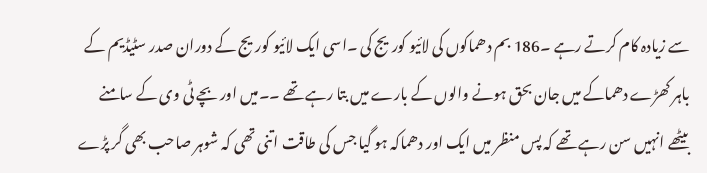سے زیادہ کام کرتے رہے ۔186 بم دھماکوں کی لائیو کوریج کی ۔اسی ایک لائیو کوریج کے دوران صدر سٹیڈیم کے باہر کھڑے دھماکے میں جان بحق ہونے والوں کے بارے میں بتا رہے تھے ۔۔میں اور بچے ٹی وی کے سامنے بیٹھے انہیں سن رہے تھے کہ پس منظر میں ایک اور دھماکہ ہو گیا جس کی طاقت اتنی تھی کہ شوہر صاحب بھی گر پڑے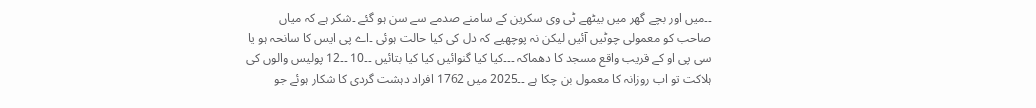۔۔میں اور بچے گھر میں بیٹھے ٹی وی سکرین کے سامنے صدمے سے سن ہو گئے ۔شکر ہے کہ میاں صاحب کو معمولی چوٹیں آئیں لیکن نہ پوچھیے کہ دل کی کیا حالت ہوئی ۔اے پی ایس کا سانحہ ہو یا سی پی او کے قریب واقع مسجد کا دھماکہ ۔۔۔کیا کیا گنوائیں کیا کیا بتائیں ۔۔10 ۔۔12 پولیس والوں کی ہلاکت تو اب روزانہ کا معمول بن چکا ہے ۔۔2025 میں 1762 افراد دہشت گردی کا شکار ہوئے جو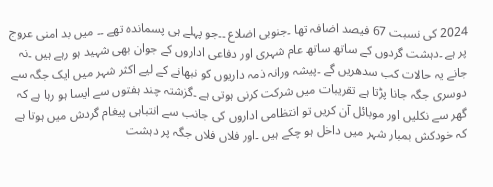2024 کی نسبت 67 فیصد اضافہ تھا ۔جنوبی اضلاع ۔۔جو پہلے ہی پسماندہ تھے ۔۔ میں بد امنی عروج پر ہے ۔دہشت گردوں کے ساتھ ساتھ عام شہری اور دفاعی اداروں کے جوان بھی شہید ہو رہے ہیں ۔نہ جانے یہ حالات کب سدھریں گے ۔پیشہ ورانہ ذمہ داریوں کو نبھانے کے لیے اکثر شہر میں ایک جگہ سے دوسری جگہ جانا پڑتا ہے تقریبات میں شرکت کرنی ہوتی ہے ۔گزشتہ چند ہفتوں سے ایسا ہو رہا ہے کہ گھر سے نکلیں اور موبائل آن کریں تو انتظامی اداروں کی جانب سے انتباہی پیغام گردش میں ہوتا ہے کہ خودکش بمبار شہر میں داخل ہو چکے ہیں ۔اور فلاں فلاں جگہ پر دہشت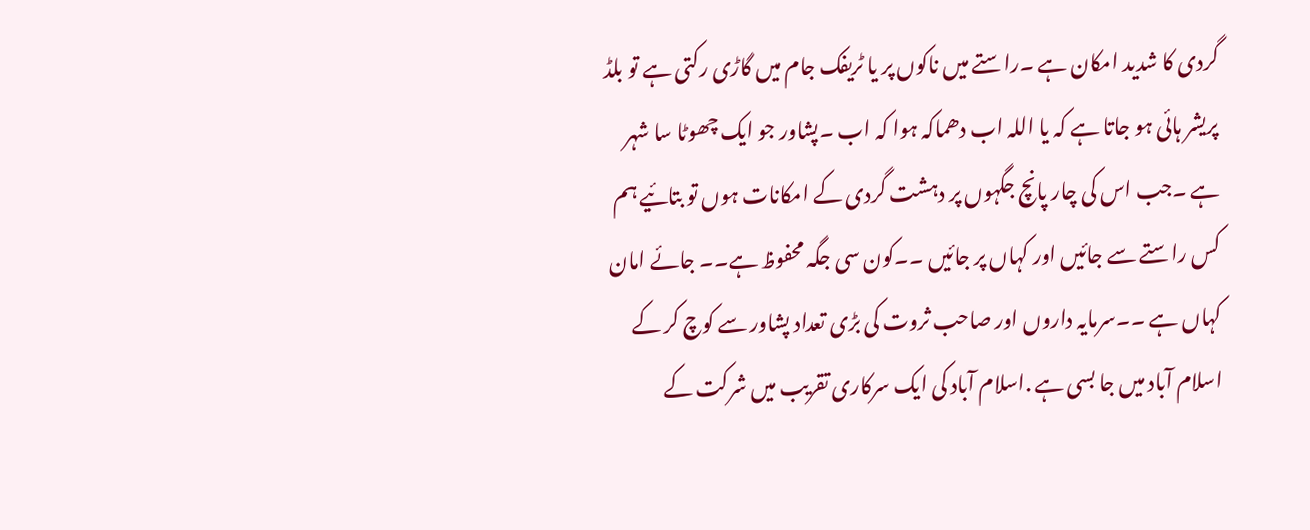گردی کا شدید امکان ہے ۔راستے میں ناکوں پر یا ٹریفک جام میں گاڑی رکتی ہے تو بلڈ پریشر ہائی ہو جاتا ہے کہ یا اللہ اب دھماکہ ہوا کہ اب ۔پشاور جو ایک چھوٹا سا شہر ہے ۔جب اس کی چار پانچ جگہوں پر دہشت گردی کے امکانات ہوں تو بتائیے ہم کس راستے سے جائیں اور کہاں پر جائیں ۔۔کون سی جگہ محفوظ ہے۔۔ جائے امان کہاں ہے ۔۔سرمایہ داروں اور صاحب ثروت کی بڑی تعداد پشاور سے کوچ کر کے اسلام آباد میں جا بسی ہے .اسلام آباد کی ایک سرکاری تقریب میں شرکت کے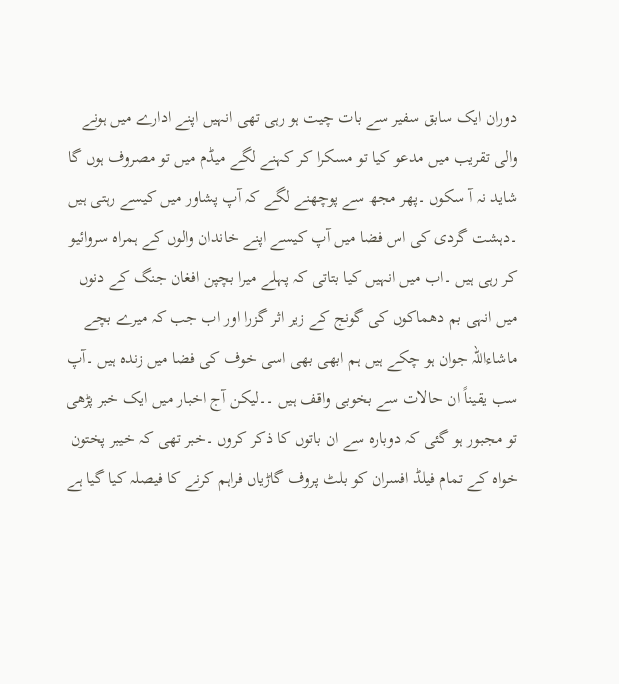دوران ایک سابق سفیر سے بات چیت ہو رہی تھی انہیں اپنے ادارے میں ہونے والی تقریب میں مدعو کیا تو مسکرا کر کہنے لگے میڈم میں تو مصروف ہوں گا شاید نہ آ سکوں ۔پھر مجھ سے پوچھنے لگے کہ آپ پشاور میں کیسے رہتی ہیں ۔دہشت گردی کی اس فضا میں آپ کیسے اپنے خاندان والوں کے ہمراہ سروائیو کر رہی ہیں ۔اب میں انہیں کیا بتاتی کہ پہلے میرا بچپن افغان جنگ کے دنوں میں انہی بم دھماکوں کی گونج کے زیر اثر گزرا اور اب جب کہ میرے بچے ماشاءاللہ جوان ہو چکے ہیں ہم ابھی بھی اسی خوف کی فضا میں زندہ ہیں ۔آپ سب یقیناً ان حالات سے بخوبی واقف ہیں ۔۔لیکن آج اخبار میں ایک خبر پڑھی تو مجبور ہو گئی کہ دوبارہ سے ان باتوں کا ذکر کروں ۔خبر تھی کہ خیبر پختون خواہ کے تمام فیلڈ افسران کو بلٹ پروف گاڑیاں فراہم کرنے کا فیصلہ کیا گیا ہے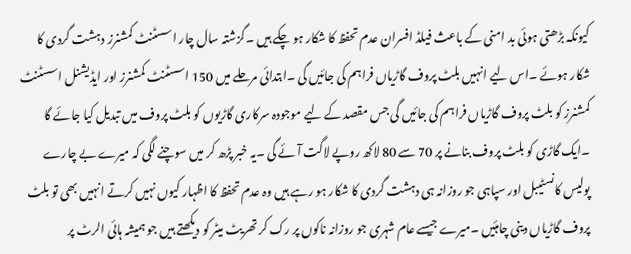کیونکہ بڑھتی ہوئی بد امنی کے باعث فیلڈ افسران عدم تحفظ کا شکار ہو چکے ہیں ۔گزشتہ سال چار اسسٹنٹ کمشنرز دہشت گردی کا شکار ہوئے ۔اس لیے انہیں بلٹ پروف گاڑیاں فراہم کی جائیں گی ۔ابتدائی مرحلے میں 150 اسسٹنٹ کمشنرز اور ایڈیشنل اسسٹنٹ کمشنرز کو بلٹ پروف گاڑیاں فراہم کی جائیں گی جس مقصد کے لیے موجودہ سرکاری گاڑیوں کو بلٹ پروف میں تبدیل کیا جائے گا ۔ایک گاڑی کو بلٹ پروف بنانے پر 70 سے 80 لاکھ روپے لاگت آئے گی ۔یہ خبر پڑھ کر میں سوچنے لگی کہ میرے بے چارے پولیس کانسٹیبل اور سپاہی جو روزانہ ہی دہشت گردی کا شکار ہو رہے ہیں وہ عدم تحفظ کا اظہار کیوں نہیں کرتے انہیں بھی تو بلٹ پروف گاڑیاں دینی چاہئیں ۔میرے جیسے عام شہری جو روزانہ ناکوں پر رک کر تھریٹ میٹر کو دیکھتے ہیں جو ہمیشہ ہائی الرٹ پر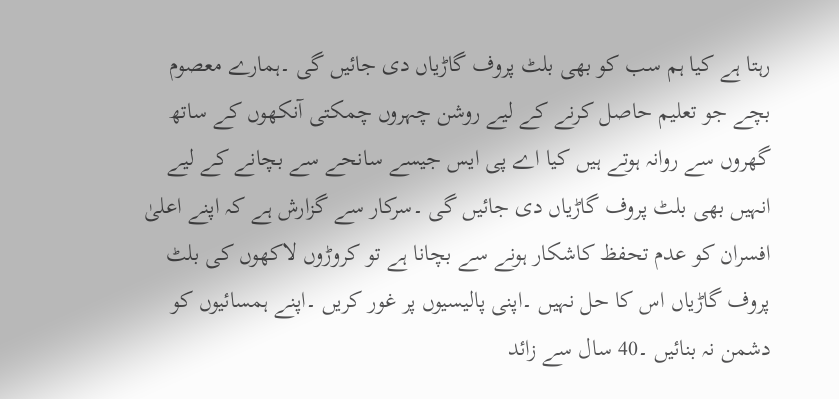رہتا ہے کیا ہم سب کو بھی بلٹ پروف گاڑیاں دی جائیں گی ۔ہمارے معصوم بچے جو تعلیم حاصل کرنے کے لیے روشن چہروں چمکتی آنکھوں کے ساتھ گھروں سے روانہ ہوتے ہیں کیا اے پی ایس جیسے سانحے سے بچانے کے لیے انہیں بھی بلٹ پروف گاڑیاں دی جائیں گی ۔سرکار سے گزارش ہے کہ اپنے اعلیٰ افسران کو عدم تحفظ کاشکار ہونے سے بچانا ہے تو کروڑوں لاکھوں کی بلٹ پروف گاڑیاں اس کا حل نہیں ۔اپنی پالیسیوں پر غور کریں ۔اپنے ہمسائیوں کو دشمن نہ بنائیں ۔40 سال سے زائد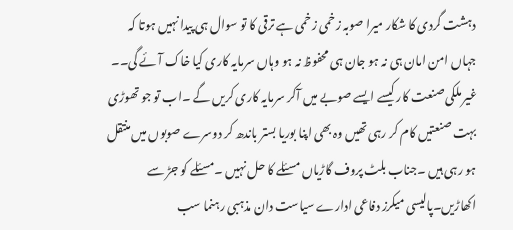دہشت گردی کا شکار میرا صوبہ زخمی زخمی ہے ترقی کا تو سوال ہی پیدا نہیں ہوتا کہ جہاں امن امان ہی نہ ہو جان ہی محفوظ نہ ہو وہاں سرمایہ کاری کیا خاک آئے گی۔۔ غیر ملکی صنعت کار کیسے ایسے صوبے میں آکر سرمایہ کاری کریں گے ۔اب تو جو تھوڑی بہت صنعتیں کام کر رہی تھیں وہ بھی اپنا بوریا بستر باندھ کر دوسرے صوبوں میں منتقل ہو رہی ہیں ۔جناب بلٹ پروف گاڑیاں مسئلے کا حل نہیں ۔مسئلے کو جڑ سے اکھاڑیں۔پالیسی میکرز دفاعی ادارے سیاست دان مذہبی رہنما سب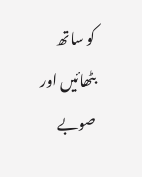کو ساتھ بٹھائیں اور صوبے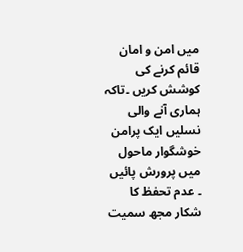میں امن و امان قائم کرنے کی کوشش کریں ۔تاکہ ہماری آنے والی نسلیں ایک پرامن خوشگوار ماحول میں پرورش پائیں ۔ عدم تحفظ کا شکار مجھ سمیت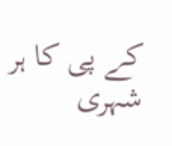کے پی کا ہر شہری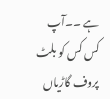ہے ۔۔آپ کس کس کو بلٹ پروف گاڑیاں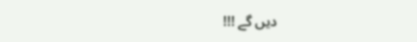دیں گے !!!